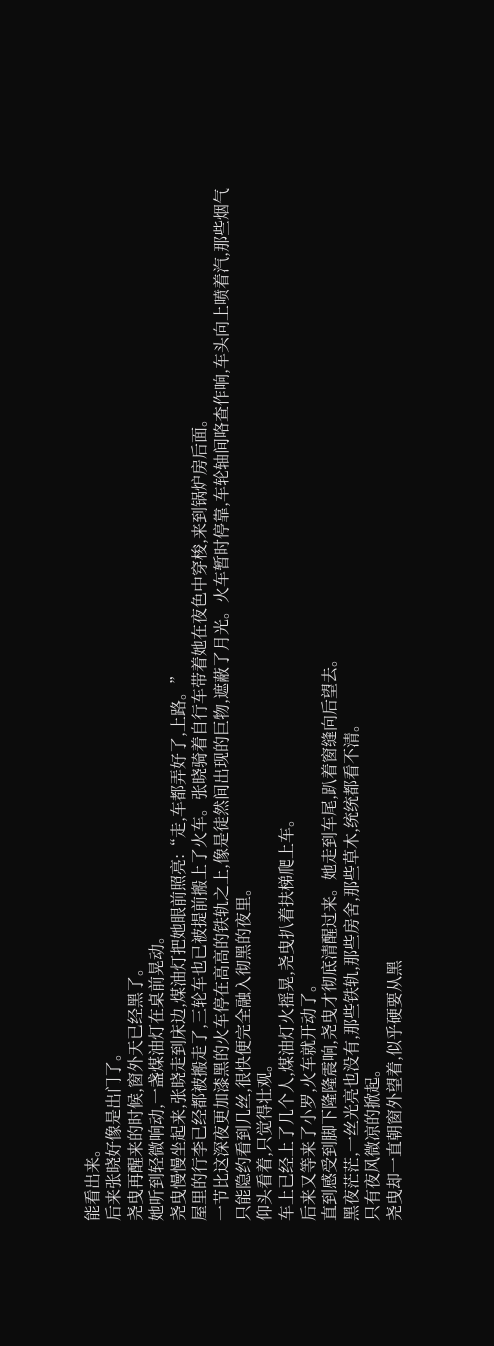能看出来。
后来张晓好像是出门了。
尧曳再醒来的时候,窗外天已经黑了。
她听到轻微响动,一盏煤油灯在桌前晃动。
尧曳慢慢坐起来,张晓走到床边,煤油灯把她眼前照亮:“走,车都弄好了,上路。”
屋里的行李已经都被搬走了,三轮车也已被提前搬上了火车。张晓骑着自行车带着她在夜色中穿梭,来到锅炉房后面。
一节比这深夜更加漆黑的火车停在高高的铁轨之上,像是徒然间出现的巨物,遮蔽了月光。火车暂时停靠,车轮轴间咯查作响,车头向上喷着汽,那些烟气只能隐约看到几丝,很快便完全融入彻黑的夜里。
仰头看着,只觉得壮观。
车上已经上了几个人,煤油灯火摇晃,尧曳扒着扶梯爬上车。
后来又等来了小罗,火车就开动了。
直到感受到脚下隆隆震响,尧曳才彻底清醒过来。她走到车尾,趴着窗缝向后望去。
黑夜茫茫,一丝光亮也没有,那些铁轨,那些房舍,那些草木,统统都看不清。
只有夜风微凉的掀起。
尧曳却一直朝窗外望着,似乎硬要从黑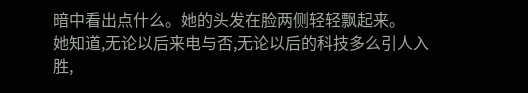暗中看出点什么。她的头发在脸两侧轻轻飘起来。
她知道,无论以后来电与否,无论以后的科技多么引人入胜,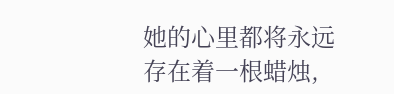她的心里都将永远存在着一根蜡烛,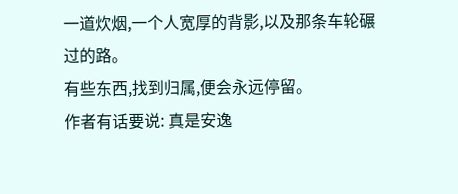一道炊烟,一个人宽厚的背影,以及那条车轮碾过的路。
有些东西,找到归属,便会永远停留。
作者有话要说: 真是安逸